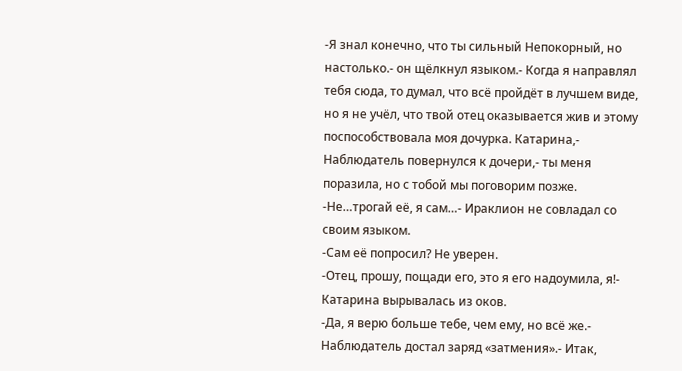-Я знал конечно, что ты сильный Непокорный, но настолько.- он щёлкнул языком.- Когда я направлял тебя сюда, то думал, что всё пройдёт в лучшем виде, но я не учёл, что твой отец оказывается жив и этому поспособствовала моя дочурка. Катарина,- Наблюдатель повернулся к дочери,- ты меня поразила, но с тобой мы поговорим позже.
-Не…трогай её, я сам…- Ираклион не совладал со своим языком.
-Сам её попросил? Не уверен.
-Отец, прошу, пощади его, это я его надоумила, я!- Катарина вырывалась из оков.
-Да, я верю больше тебе, чем ему, но всё же.- Наблюдатель достал заряд «затмения».- Итак,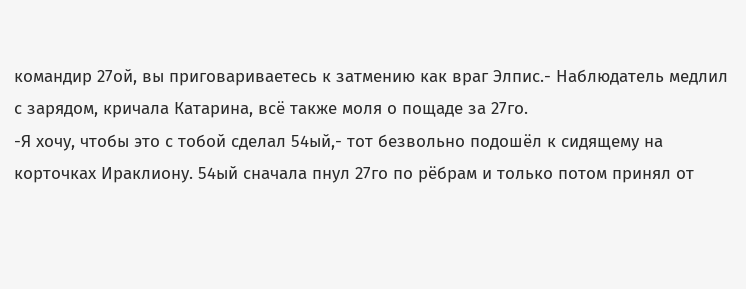командир 27ой, вы приговариваетесь к затмению как враг Элпис.- Наблюдатель медлил с зарядом, кричала Катарина, всё также моля о пощаде за 27го.
-Я хочу, чтобы это с тобой сделал 54ый,- тот безвольно подошёл к сидящему на корточках Ираклиону. 54ый сначала пнул 27го по рёбрам и только потом принял от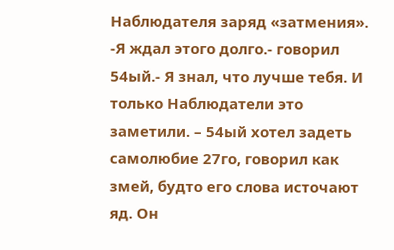Наблюдателя заряд «затмения».
-Я ждал этого долго.- говорил 54ый.- Я знал, что лучше тебя. И только Наблюдатели это заметили. – 54ый хотел задеть самолюбие 27го, говорил как змей, будто его слова источают яд. Он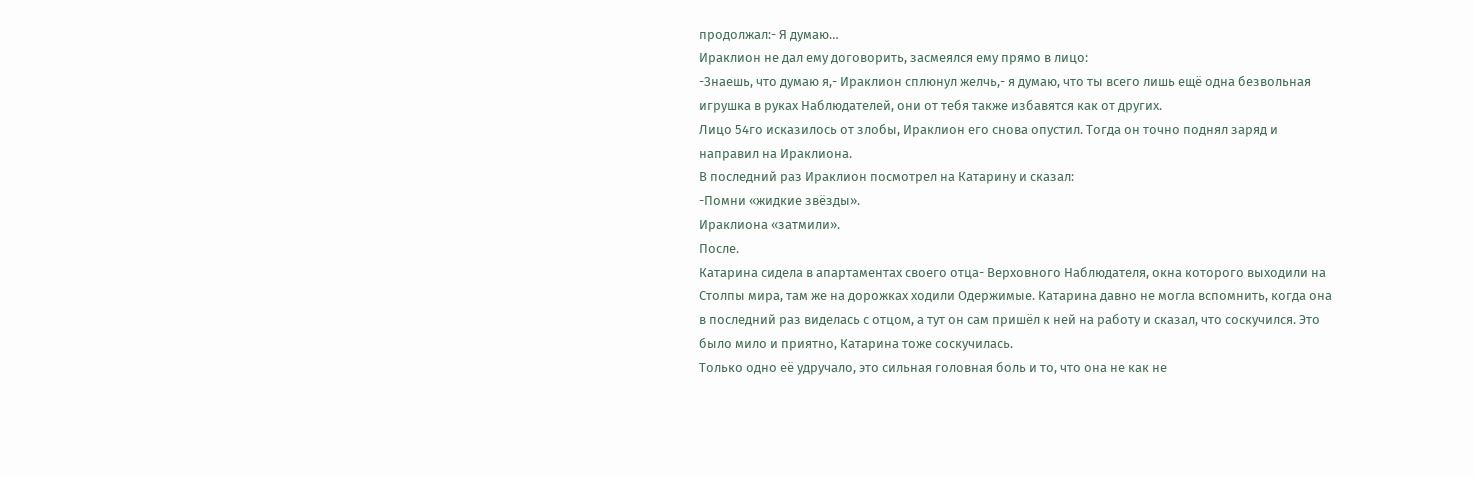продолжал:- Я думаю…
Ираклион не дал ему договорить, засмеялся ему прямо в лицо:
-Знаешь, что думаю я,- Ираклион сплюнул желчь,- я думаю, что ты всего лишь ещё одна безвольная игрушка в руках Наблюдателей, они от тебя также избавятся как от других.
Лицо 54го исказилось от злобы, Ираклион его снова опустил. Тогда он точно поднял заряд и направил на Ираклиона.
В последний раз Ираклион посмотрел на Катарину и сказал:
-Помни «жидкие звёзды».
Ираклиона «затмили».
После.
Катарина сидела в апартаментах своего отца- Верховного Наблюдателя, окна которого выходили на Столпы мира, там же на дорожках ходили Одержимые. Катарина давно не могла вспомнить, когда она в последний раз виделась с отцом, а тут он сам пришёл к ней на работу и сказал, что соскучился. Это было мило и приятно, Катарина тоже соскучилась.
Только одно её удручало, это сильная головная боль и то, что она не как не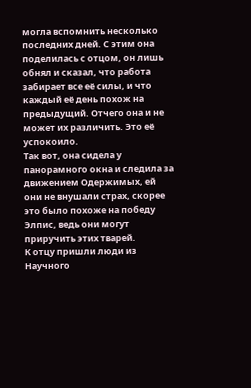могла вспомнить несколько последних дней. С этим она поделилась с отцом, он лишь обнял и сказал, что работа забирает все её силы, и что каждый её день похож на предыдущий. Отчего она и не может их различить. Это её успокоило.
Так вот, она сидела у панорамного окна и следила за движением Одержимых, ей они не внушали страх, скорее это было похоже на победу Элпис, ведь они могут приручить этих тварей.
К отцу пришли люди из Научного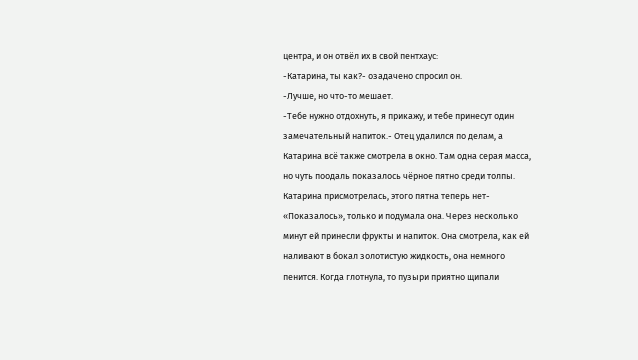центра, и он отвёл их в свой пентхаус:
-Катарина, ты как?- озадачено спросил он.
-Лучше, но что-то мешает.
-Тебе нужно отдохнуть, я прикажу, и тебе принесут один замечательный напиток.- Отец удалился по делам, а Катарина всё также смотрела в окно. Там одна серая масса, но чуть поодаль показалось чёрное пятно среди толпы. Катарина присмотрелась, этого пятна теперь нет- «Показалось», только и подумала она. Через несколько минут ей принесли фрукты и напиток. Она смотрела, как ей наливают в бокал золотистую жидкость, она немного пенится. Когда глотнула, то пузыри приятно щипали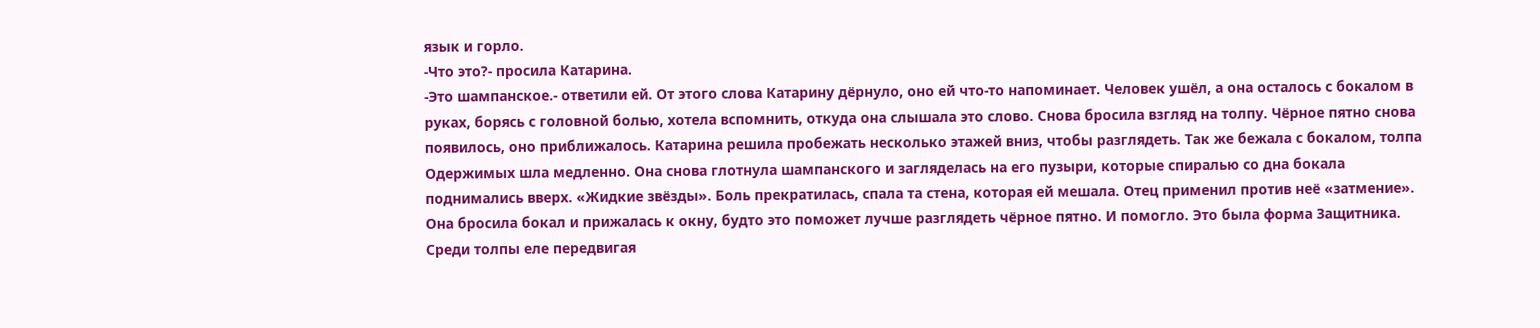язык и горло.
-Что это?- просила Катарина.
-Это шампанское.- ответили ей. От этого слова Катарину дёрнуло, оно ей что-то напоминает. Человек ушёл, а она осталось с бокалом в руках, борясь с головной болью, хотела вспомнить, откуда она слышала это слово. Снова бросила взгляд на толпу. Чёрное пятно снова появилось, оно приближалось. Катарина решила пробежать несколько этажей вниз, чтобы разглядеть. Так же бежала с бокалом, толпа Одержимых шла медленно. Она снова глотнула шампанского и загляделась на его пузыри, которые спиралью со дна бокала поднимались вверх. «Жидкие звёзды». Боль прекратилась, спала та стена, которая ей мешала. Отец применил против неё «затмение». Она бросила бокал и прижалась к окну, будто это поможет лучше разглядеть чёрное пятно. И помогло. Это была форма Защитника.
Среди толпы еле передвигая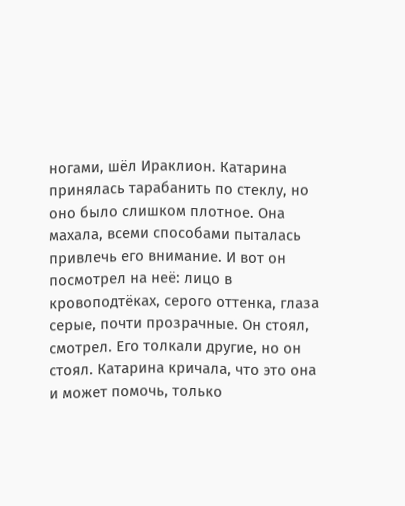ногами, шёл Ираклион. Катарина принялась тарабанить по стеклу, но оно было слишком плотное. Она махала, всеми способами пыталась привлечь его внимание. И вот он посмотрел на неё: лицо в кровоподтёках, серого оттенка, глаза серые, почти прозрачные. Он стоял, смотрел. Его толкали другие, но он стоял. Катарина кричала, что это она и может помочь, только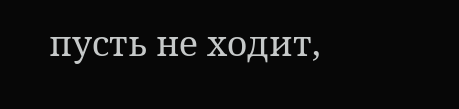пусть не ходит,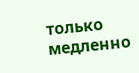только медленно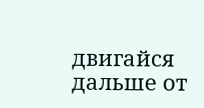двигайся дальше от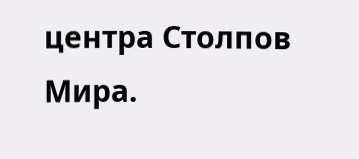центра Столпов Мира.